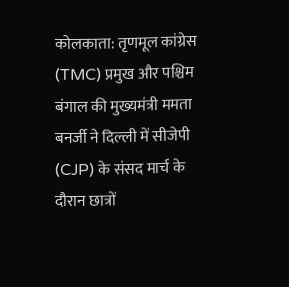कोलकाता: तृणमूल कांग्रेस (TMC) प्रमुख और पश्चिम बंगाल की मुख्यमंत्री ममता बनर्जी ने दिल्ली में सीजेपी (CJP) के संसद मार्च के दौरान छात्रों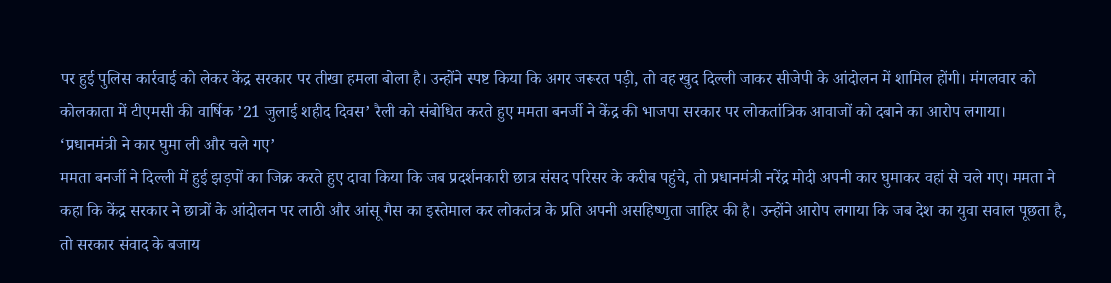पर हुई पुलिस कार्रवाई को लेकर केंद्र सरकार पर तीखा हमला बोला है। उन्होंने स्पष्ट किया कि अगर जरूरत पड़ी, तो वह खुद दिल्ली जाकर सीजेपी के आंदोलन में शामिल होंगी। मंगलवार को कोलकाता में टीएमसी की वार्षिक ’21 जुलाई शहीद दिवस’ रैली को संबोधित करते हुए ममता बनर्जी ने केंद्र की भाजपा सरकार पर लोकतांत्रिक आवाजों को दबाने का आरोप लगाया।
‘प्रधानमंत्री ने कार घुमा ली और चले गए’
ममता बनर्जी ने दिल्ली में हुई झड़पों का जिक्र करते हुए दावा किया कि जब प्रदर्शनकारी छात्र संसद परिसर के करीब पहुंचे, तो प्रधानमंत्री नरेंद्र मोदी अपनी कार घुमाकर वहां से चले गए। ममता ने कहा कि केंद्र सरकार ने छात्रों के आंदोलन पर लाठी और आंसू गैस का इस्तेमाल कर लोकतंत्र के प्रति अपनी असहिष्णुता जाहिर की है। उन्होंने आरोप लगाया कि जब देश का युवा सवाल पूछता है, तो सरकार संवाद के बजाय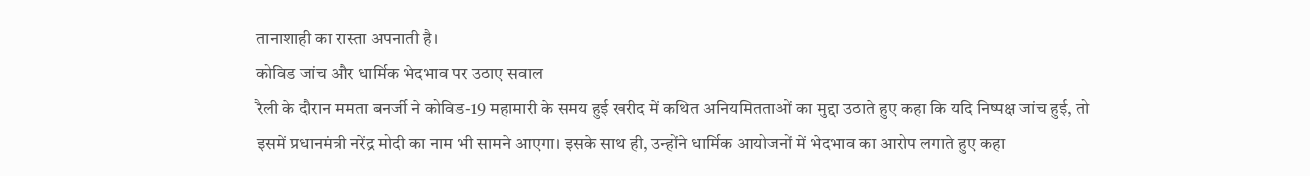तानाशाही का रास्ता अपनाती है।
कोविड जांच और धार्मिक भेदभाव पर उठाए सवाल
रैली के दौरान ममता बनर्जी ने कोविड-19 महामारी के समय हुई खरीद में कथित अनियमितताओं का मुद्दा उठाते हुए कहा कि यदि निष्पक्ष जांच हुई, तो इसमें प्रधानमंत्री नरेंद्र मोदी का नाम भी सामने आएगा। इसके साथ ही, उन्होंने धार्मिक आयोजनों में भेदभाव का आरोप लगाते हुए कहा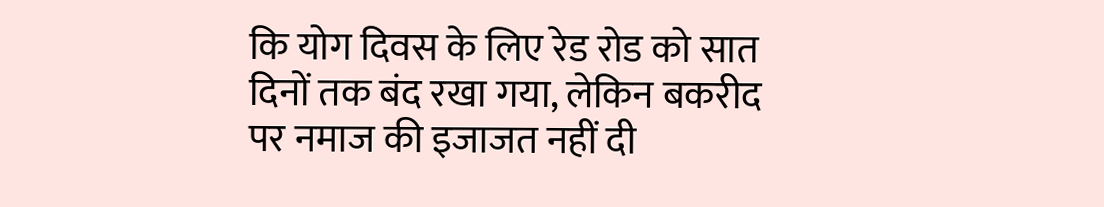कि योग दिवस के लिए रेड रोड को सात दिनों तक बंद रखा गया, लेकिन बकरीद पर नमाज की इजाजत नहीं दी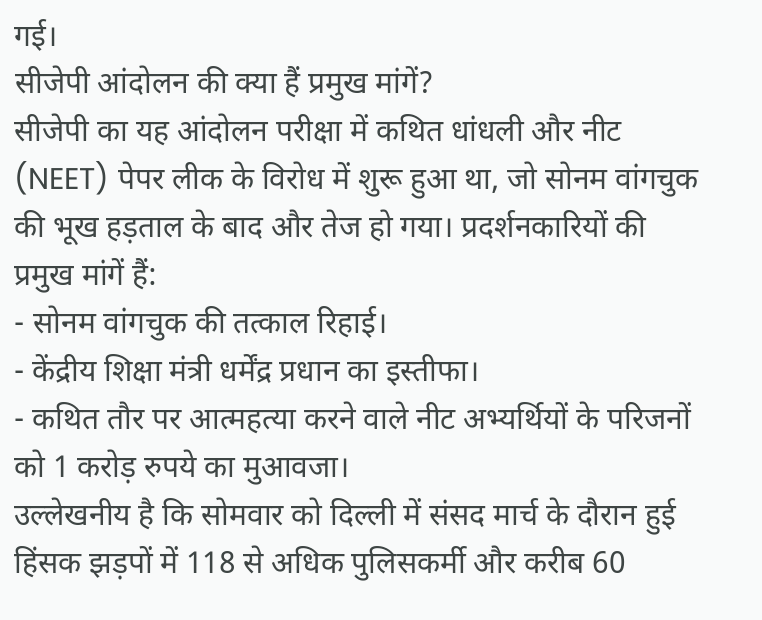गई।
सीजेपी आंदोलन की क्या हैं प्रमुख मांगें?
सीजेपी का यह आंदोलन परीक्षा में कथित धांधली और नीट (NEET) पेपर लीक के विरोध में शुरू हुआ था, जो सोनम वांगचुक की भूख हड़ताल के बाद और तेज हो गया। प्रदर्शनकारियों की प्रमुख मांगें हैं:
- सोनम वांगचुक की तत्काल रिहाई।
- केंद्रीय शिक्षा मंत्री धर्मेंद्र प्रधान का इस्तीफा।
- कथित तौर पर आत्महत्या करने वाले नीट अभ्यर्थियों के परिजनों को 1 करोड़ रुपये का मुआवजा।
उल्लेखनीय है कि सोमवार को दिल्ली में संसद मार्च के दौरान हुई हिंसक झड़पों में 118 से अधिक पुलिसकर्मी और करीब 60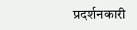प्रदर्शनकारी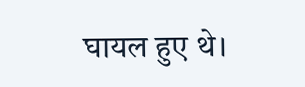घायल हुए थे।